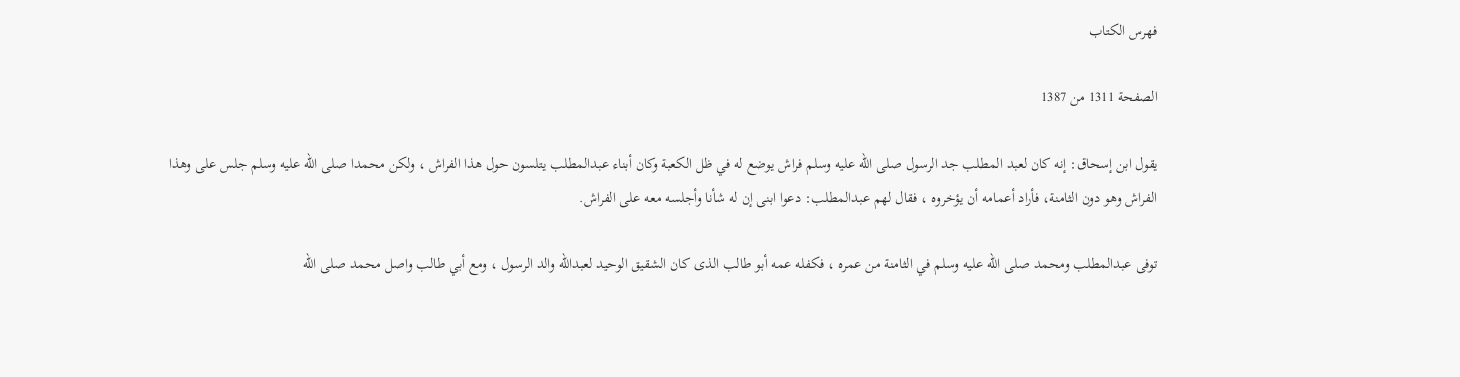فهرس الكتاب

الصفحة 1311 من 1387

يقول ابن إسحاق: إنه كان لعبد المطلب جد الرسول صلى الله عليه وسلم فراش يوضع له في ظل الكعبة وكان أبناء عبدالمطلب يتلسون حول هذا الفراش ، ولكن محمدا صلى الله عليه وسلم جلس على وهذا الفراش وهو دون الثامنة، فأراد أعمامه أن يؤخروه ، فقال لهم عبدالمطلب: دعوا ابنى إن له شأنا وأجلسه معه على الفراش.

توفى عبدالمطلب ومحمد صلى الله عليه وسلم في الثامنة من عمره ، فكفله عمه أبو طالب الذى كان الشقيق الوحيد لعبدالله والد الرسول ، ومع أبي طالب واصل محمد صلى الله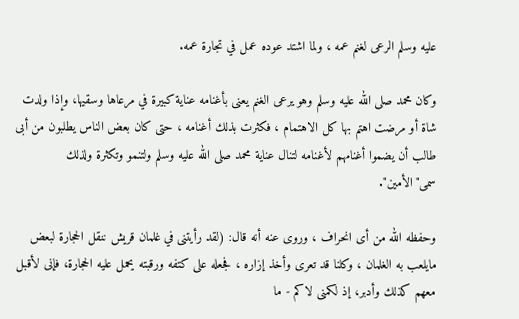عليه وسلم الرعى لغنم عمه ، ولما اشتد عوده عمل في تجارة عمه.

وكان محمد صلى الله عليه وسلم وهو يرعى الغنم يعنى بأغنامه عناية كبيرة في مرعاها وسقيها، وإذا ولدت شاة أو مرضت اهتم بها كل الاهتمام ، فكثرت بذلك أغنامه ، حتى كان بعض الناس يطلبون من أبى طالب أن يضموا أغنامهم لأغنامه لتنال عناية محمد صلى الله عليه وسلم ولتنمو وتكثرة ولذلك سمى"الأمين".

وحفظه الله من أى انحراف ، وروى عنه أنه قال: (لقد رأيتنى في غلمان قريش ننقل الحجارة لبعض مايلعب به الغلمان ، وكلنا قد تعرى وأخذ إزاره ، فجعله على كتفه ورقبته يحمل عليه الحجارة، فإنى لأقبل معهم كذلك وأدبر، إذ لكمنى لاكم - ما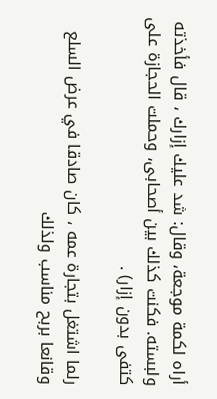أراه لكمة موجعة، وقال: شد عليك إزارك ، قال فأخذته ولبسته. فكنت كذلك بين أصحابى، وحملت الحجازة على كتفى بدون إزار) .

رلما اشتغل بتجارة عمه ، كان صادقا في عرض السلع وقانعا بربح مناسب ولذلك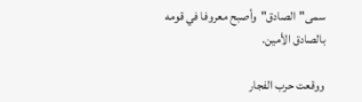سمى"الصادق"وأصبح معروفا في قومه بالصادق الأمين.

ووقعت حرب الفجار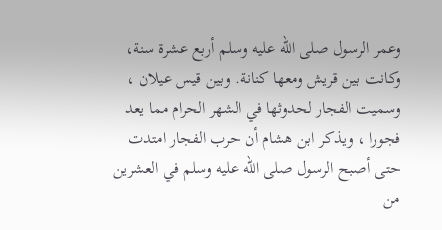وعمر الرسول صلى الله عليه وسلم أربع عشرة سنة، وكانت بين قريش ومعها كنانة. وبين قيس عيلان ، وسميت الفجار لحدوثها في الشهر الحرام مما يعد فجورا ، ويذكر ابن هشام أن حرب الفجار امتدت حتى أصبح الرسول صلى الله عليه وسلم في العشرين من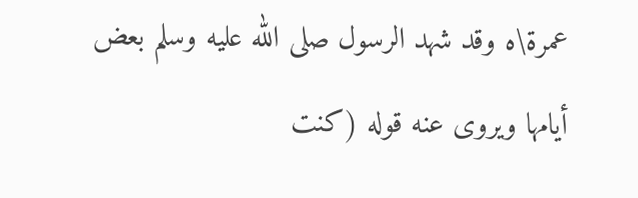عمرة\ه وقد شهد الرسول صلى الله عليه وسلم بعض أيامها ويروى عنه قوله (كنت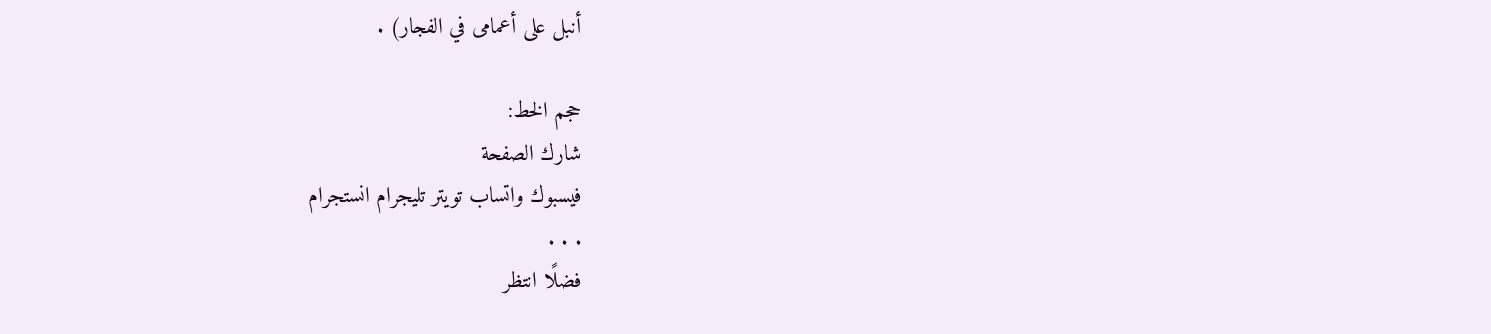أنبل على أعمامى في الفجار) .

حجم الخط:
شارك الصفحة
فيسبوك واتساب تويتر تليجرام انستجرام
. . .
فضلًا انتظر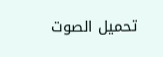تحميل الصوت